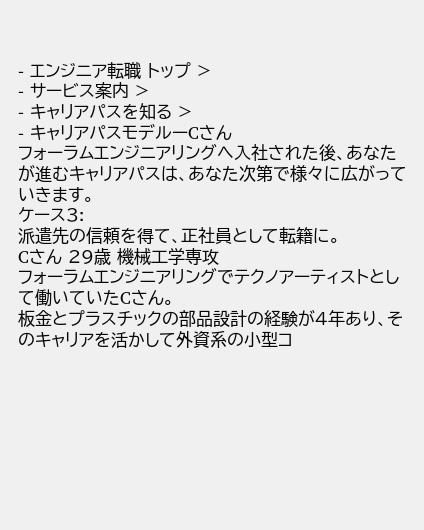- エンジニア転職 トップ >
- サービス案内 >
- キャリアパスを知る >
- キャリアパスモデルーCさん
フォーラムエンジニアリングへ入社された後、あなたが進むキャリアパスは、あなた次第で様々に広がっていきます。
ケース3:
派遣先の信頼を得て、正社員として転籍に。
Cさん 29歳 機械工学専攻
フォーラムエンジニアリングでテクノアーティストとして働いていたCさん。
板金とプラスチックの部品設計の経験が4年あり、そのキャリアを活かして外資系の小型コ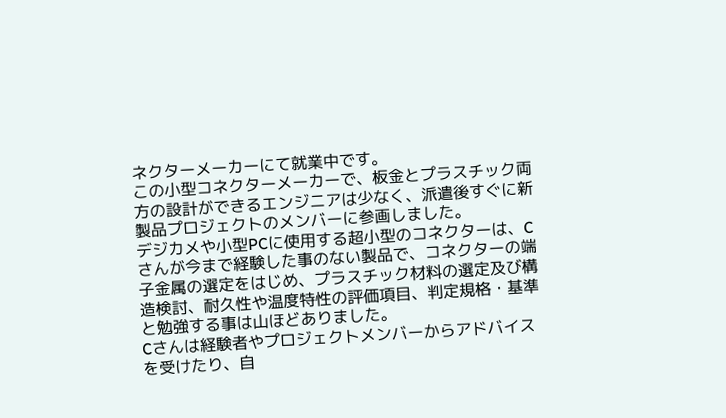ネクターメーカーにて就業中です。
この小型コネクターメーカーで、板金とプラスチック両方の設計ができるエンジニアは少なく、派遣後すぐに新製品プロジェクトのメンバーに参画しました。
デジカメや小型PCに使用する超小型のコネクターは、Cさんが今まで経験した事のない製品で、コネクターの端子金属の選定をはじめ、プラスチック材料の選定及び構造検討、耐久性や温度特性の評価項目、判定規格・基準と勉強する事は山ほどありました。
Cさんは経験者やプロジェクトメンバーからアドバイスを受けたり、自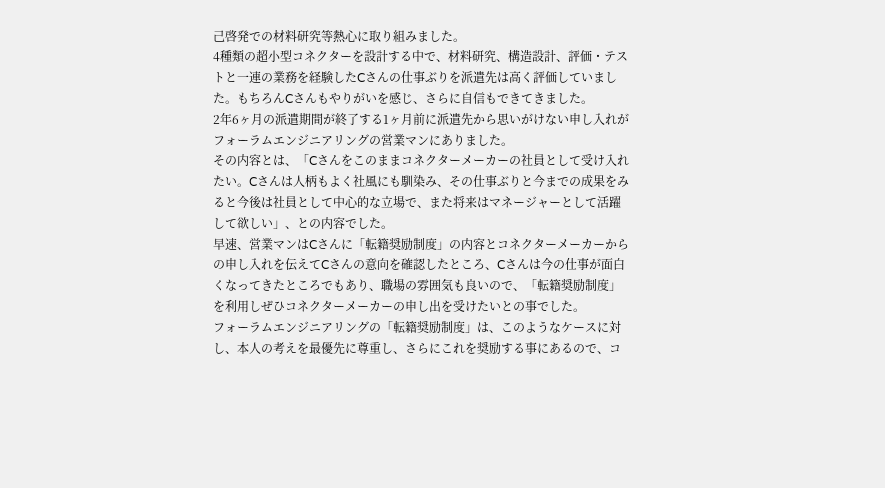己啓発での材料研究等熱心に取り組みました。
4種類の超小型コネクターを設計する中で、材料研究、構造設計、評価・テストと一連の業務を経験したCさんの仕事ぶりを派遣先は高く評価していました。もちろんCさんもやりがいを感じ、さらに自信もできてきました。
2年6ヶ月の派遣期間が終了する1ヶ月前に派遣先から思いがけない申し入れがフォーラムエンジニアリングの営業マンにありました。
その内容とは、「Cさんをこのままコネクターメーカーの社員として受け入れたい。Cさんは人柄もよく社風にも馴染み、その仕事ぶりと今までの成果をみると今後は社員として中心的な立場で、また将来はマネージャーとして活躍して欲しい」、との内容でした。
早速、営業マンはCさんに「転籍奨励制度」の内容とコネクターメーカーからの申し入れを伝えてCさんの意向を確認したところ、Cさんは今の仕事が面白くなってきたところでもあり、職場の雰囲気も良いので、「転籍奨励制度」を利用しぜひコネクターメーカーの申し出を受けたいとの事でした。
フォーラムエンジニアリングの「転籍奨励制度」は、このようなケースに対し、本人の考えを最優先に尊重し、さらにこれを奨励する事にあるので、コ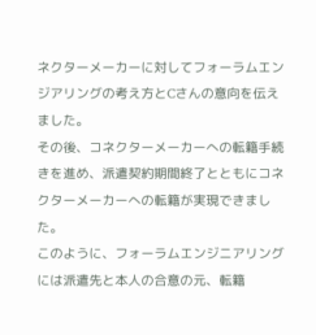ネクターメーカーに対してフォーラムエンジアリングの考え方とCさんの意向を伝えました。
その後、コネクターメーカーへの転籍手続きを進め、派遣契約期間終了とともにコネクターメーカーへの転籍が実現できました。
このように、フォーラムエンジニアリングには派遣先と本人の合意の元、転籍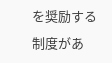を奨励する制度があ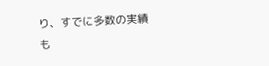り、すでに多数の実績も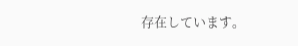存在しています。